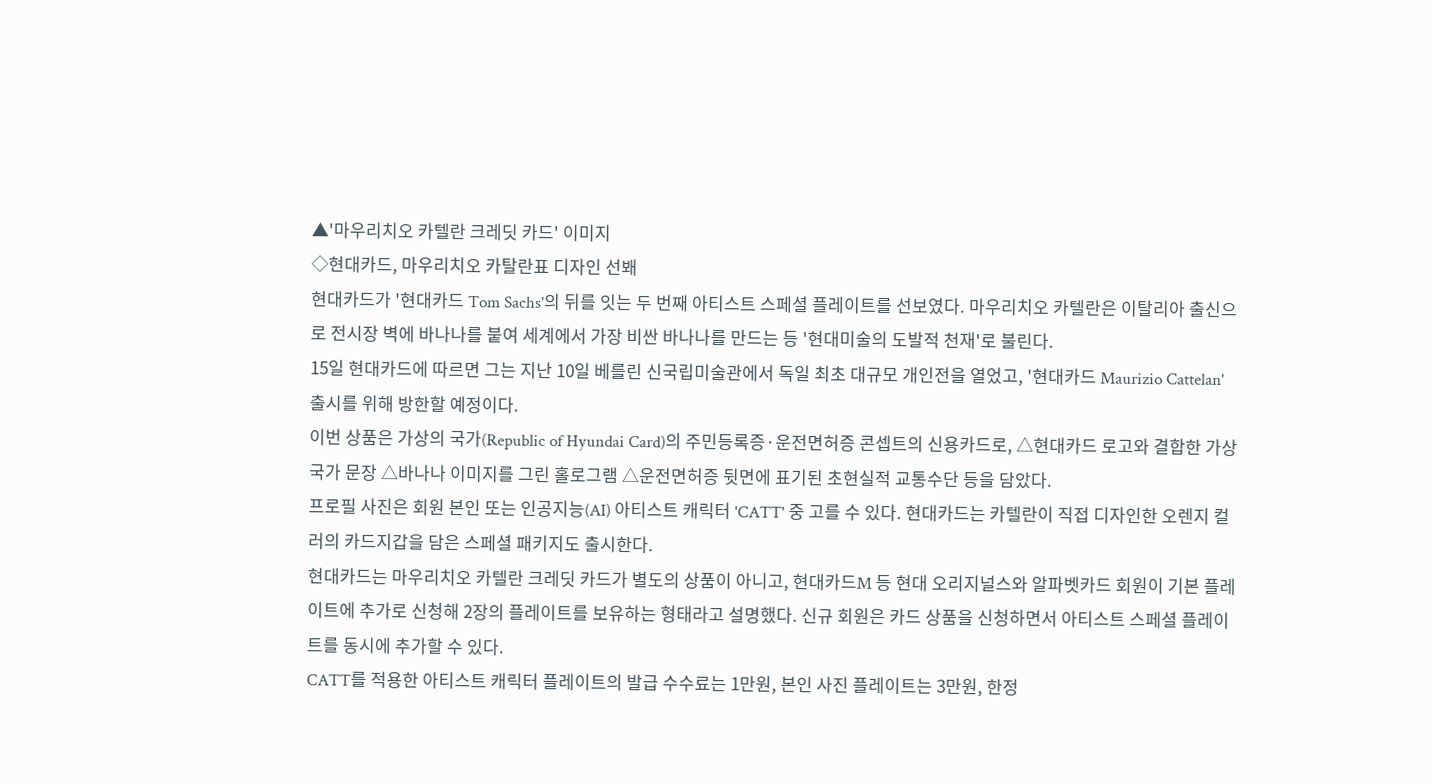▲'마우리치오 카텔란 크레딧 카드' 이미지
◇현대카드, 마우리치오 카탈란표 디자인 선봬
현대카드가 '현대카드 Tom Sachs'의 뒤를 잇는 두 번째 아티스트 스페셜 플레이트를 선보였다. 마우리치오 카텔란은 이탈리아 출신으로 전시장 벽에 바나나를 붙여 세계에서 가장 비싼 바나나를 만드는 등 '현대미술의 도발적 천재'로 불린다.
15일 현대카드에 따르면 그는 지난 10일 베를린 신국립미술관에서 독일 최초 대규모 개인전을 열었고, '현대카드 Maurizio Cattelan' 출시를 위해 방한할 예정이다.
이번 상품은 가상의 국가(Republic of Hyundai Card)의 주민등록증·운전면허증 콘셉트의 신용카드로, △현대카드 로고와 결합한 가상 국가 문장 △바나나 이미지를 그린 홀로그램 △운전면허증 뒷면에 표기된 초현실적 교통수단 등을 담았다.
프로필 사진은 회원 본인 또는 인공지능(AI) 아티스트 캐릭터 'CATT' 중 고를 수 있다. 현대카드는 카텔란이 직접 디자인한 오렌지 컬러의 카드지갑을 담은 스페셜 패키지도 출시한다.
현대카드는 마우리치오 카텔란 크레딧 카드가 별도의 상품이 아니고, 현대카드M 등 현대 오리지널스와 알파벳카드 회원이 기본 플레이트에 추가로 신청해 2장의 플레이트를 보유하는 형태라고 설명했다. 신규 회원은 카드 상품을 신청하면서 아티스트 스페셜 플레이트를 동시에 추가할 수 있다.
CATT를 적용한 아티스트 캐릭터 플레이트의 발급 수수료는 1만원, 본인 사진 플레이트는 3만원, 한정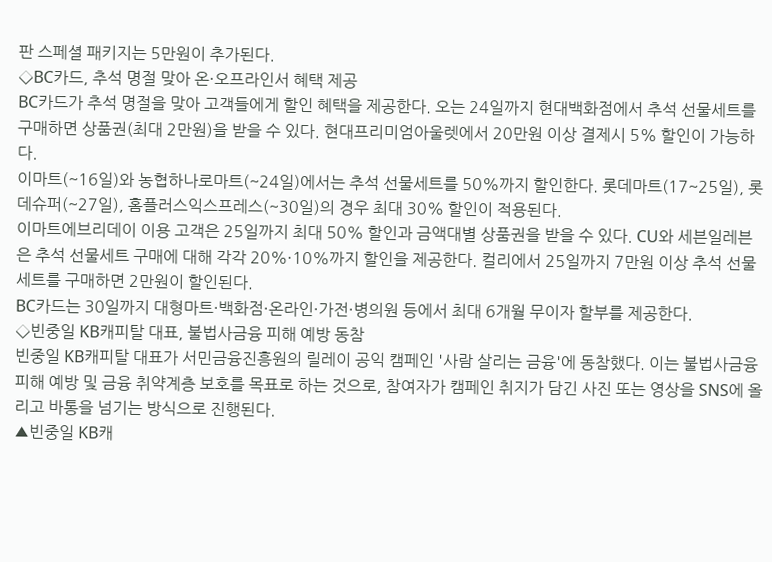판 스페셜 패키지는 5만원이 추가된다.
◇BC카드, 추석 명절 맞아 온·오프라인서 혜택 제공
BC카드가 추석 명절을 맞아 고객들에게 할인 혜택을 제공한다. 오는 24일까지 현대백화점에서 추석 선물세트를 구매하면 상품권(최대 2만원)을 받을 수 있다. 현대프리미엄아울렛에서 20만원 이상 결제시 5% 할인이 가능하다.
이마트(~16일)와 농협하나로마트(~24일)에서는 추석 선물세트를 50%까지 할인한다. 롯데마트(17~25일), 롯데슈퍼(~27일), 홈플러스익스프레스(~30일)의 경우 최대 30% 할인이 적용된다.
이마트에브리데이 이용 고객은 25일까지 최대 50% 할인과 금액대별 상품권을 받을 수 있다. CU와 세븐일레븐은 추석 선물세트 구매에 대해 각각 20%·10%까지 할인을 제공한다. 컬리에서 25일까지 7만원 이상 추석 선물세트를 구매하면 2만원이 할인된다.
BC카드는 30일까지 대형마트·백화점·온라인·가전·병의원 등에서 최대 6개월 무이자 할부를 제공한다.
◇빈중일 KB캐피탈 대표, 불법사금융 피해 예방 동참
빈중일 KB캐피탈 대표가 서민금융진흥원의 릴레이 공익 캠페인 '사람 살리는 금융'에 동참했다. 이는 불법사금융 피해 예방 및 금융 취약계층 보호를 목표로 하는 것으로, 참여자가 캠페인 취지가 담긴 사진 또는 영상을 SNS에 올리고 바통을 넘기는 방식으로 진행된다.
▲빈중일 KB캐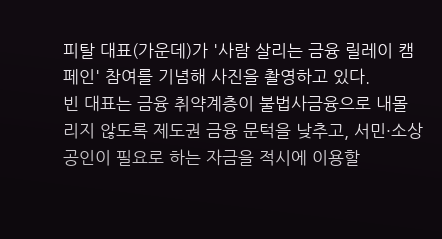피탈 대표(가운데)가 '사람 살리는 금융 릴레이 캠페인' 참여를 기념해 사진을 촬영하고 있다.
빈 대표는 금융 취약계층이 불법사금융으로 내몰리지 않도록 제도권 금융 문턱을 낮추고, 서민·소상공인이 필요로 하는 자금을 적시에 이용할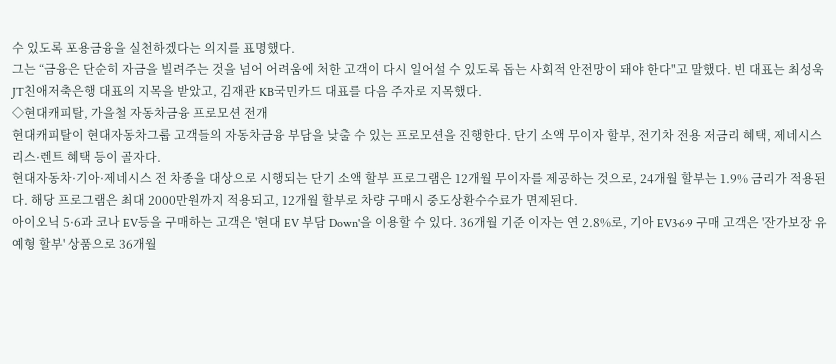수 있도록 포용금융을 실천하겠다는 의지를 표명했다.
그는 “금융은 단순히 자금을 빌려주는 것을 넘어 어려움에 처한 고객이 다시 일어설 수 있도록 돕는 사회적 안전망이 돼야 한다"고 말했다. 빈 대표는 최성욱 JT친애저축은행 대표의 지목을 받았고, 김재관 KB국민카드 대표를 다음 주자로 지목했다.
◇현대캐피탈, 가을철 자동차금융 프로모션 전개
현대캐피탈이 현대자동차그룹 고객들의 자동차금융 부담을 낮출 수 있는 프로모션을 진행한다. 단기 소액 무이자 할부, 전기차 전용 저금리 혜택, 제네시스 리스·렌트 혜택 등이 골자다.
현대자동차·기아·제네시스 전 차종을 대상으로 시행되는 단기 소액 할부 프로그램은 12개월 무이자를 제공하는 것으로, 24개월 할부는 1.9% 금리가 적용된다. 해당 프로그램은 최대 2000만원까지 적용되고, 12개월 할부로 차량 구매시 중도상환수수료가 면제된다.
아이오닉 5·6과 코나 EV등을 구매하는 고객은 '현대 EV 부담 Down'을 이용할 수 있다. 36개월 기준 이자는 연 2.8%로, 기아 EV3·6·9 구매 고객은 '잔가보장 유예형 할부' 상품으로 36개월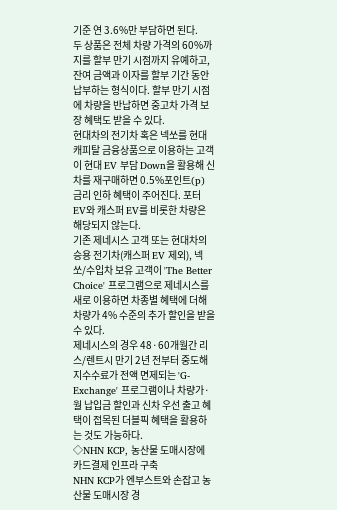기준 연 3.6%만 부담하면 된다.
두 상품은 전체 차량 가격의 60%까지를 할부 만기 시점까지 유예하고, 잔여 금액과 이자를 할부 기간 동안 납부하는 형식이다. 할부 만기 시점에 차량을 반납하면 중고차 가격 보장 혜택도 받을 수 있다.
현대차의 전기차 혹은 넥쏘를 현대캐피탈 금융상품으로 이용하는 고객이 현대 EV 부담 Down을 활용해 신차를 재구매하면 0.5%포인트(p) 금리 인하 혜택이 주어진다. 포터 EV와 캐스퍼 EV를 비롯한 차량은 해당되지 않는다.
기존 제네시스 고객 또는 현대차의 승용 전기차(캐스퍼 EV 제외), 넥쏘/수입차 보유 고객이 'The Better Choice' 프로그램으로 제네시스를 새로 이용하면 차종별 혜택에 더해 차량가 4% 수준의 추가 할인을 받을 수 있다.
제네시스의 경우 48·60개월간 리스/렌트시 만기 2년 전부터 중도해지수수료가 전액 면제되는 'G-Exchange' 프로그램이나 차량가·월 납입금 할인과 신차 우선 출고 혜택이 접목된 더블픽 혜택을 활용하는 것도 가능하다.
◇NHN KCP, 농산물 도매시장에 카드결제 인프라 구축
NHN KCP가 엔부스트와 손잡고 농산물 도매시장 경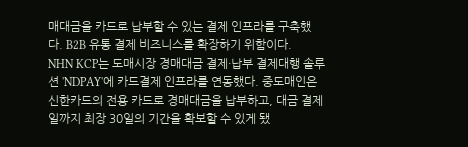매대금을 카드로 납부할 수 있는 결제 인프라를 구축했다. B2B 유통 결제 비즈니스를 확장하기 위함이다.
NHN KCP는 도매시장 경매대금 결제·납부 결제대행 솔루션 'NDPAY'에 카드결제 인프라를 연동했다. 중도매인은 신한카드의 전용 카드로 경매대금을 납부하고, 대금 결제일까지 최장 30일의 기간을 확보할 수 있게 됐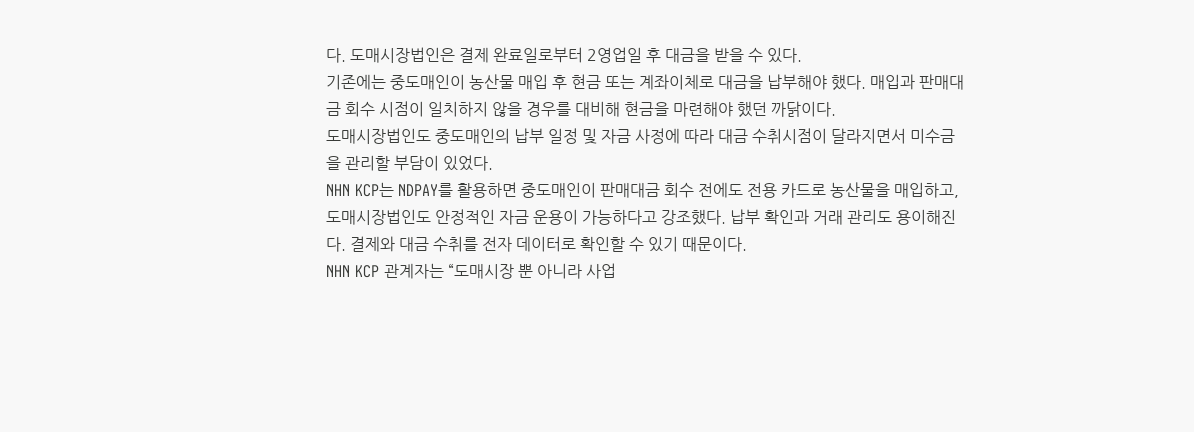다. 도매시장법인은 결제 완료일로부터 2영업일 후 대금을 받을 수 있다.
기존에는 중도매인이 농산물 매입 후 현금 또는 계좌이체로 대금을 납부해야 했다. 매입과 판매대금 회수 시점이 일치하지 않을 경우를 대비해 현금을 마련해야 했던 까닭이다.
도매시장법인도 중도매인의 납부 일정 및 자금 사정에 따라 대금 수취시점이 달라지면서 미수금을 관리할 부담이 있었다.
NHN KCP는 NDPAY를 활용하면 중도매인이 판매대금 회수 전에도 전용 카드로 농산물을 매입하고, 도매시장법인도 안정적인 자금 운용이 가능하다고 강조했다. 납부 확인과 거래 관리도 용이해진다. 결제와 대금 수취를 전자 데이터로 확인할 수 있기 때문이다.
NHN KCP 관계자는 “도매시장 뿐 아니라 사업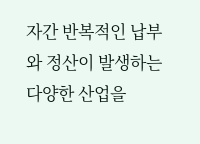자간 반복적인 납부와 정산이 발생하는 다양한 산업을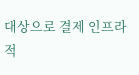대상으로 결제 인프라 적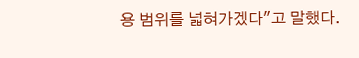용 범위를 넓혀가겠다"고 말했다.